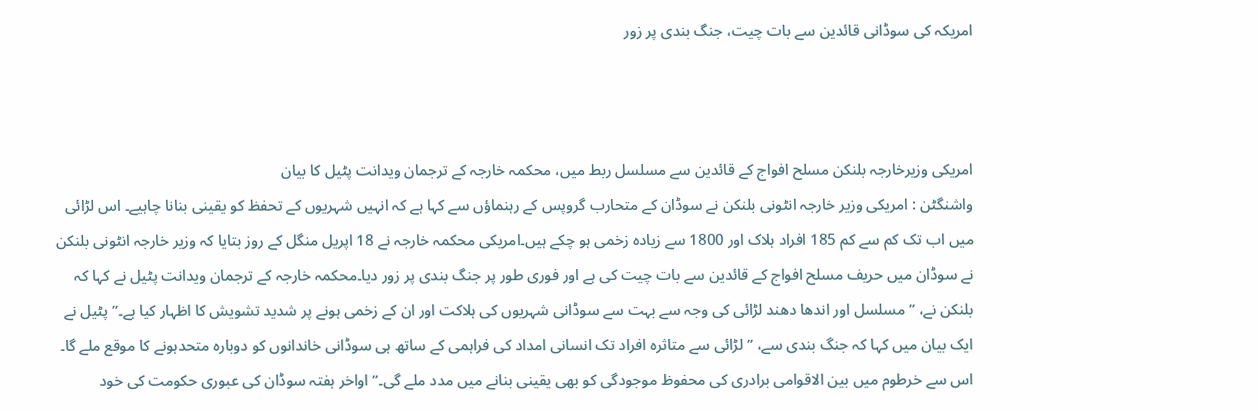امریکہ کی سوڈانی قائدین سے بات چیت، جنگ بندی پر زور



امریکی وزیرخارجہ بلنکن مسلح افواج کے قائدین سے مسلسل ربط میں، محکمہ خارجہ کے ترجمان ویدانت پٹیل کا بیان
واشنگٹن : امریکی وزیر خارجہ انٹونی بلنکن نے سوڈان کے متحارب گروپس کے رہنماؤں سے کہا ہے کہ انہیں شہریوں کے تحفظ کو یقینی بنانا چاہیے۔ اس لڑائی میں اب تک کم سے کم 185 افراد ہلاک اور 1800 سے زیادہ زخمی ہو چکے ہیں۔امریکی محکمہ خارجہ نے 18 اپریل منگل کے روز بتایا کہ وزیر خارجہ انٹونی بلنکن نے سوڈان میں حریف مسلح افواج کے قائدین سے بات چیت کی ہے اور فوری طور پر جنگ بندی پر زور دیا۔محکمہ خارجہ کے ترجمان ویدانت پٹیل نے کہا کہ بلنکن نے، ”مسلسل اور اندھا دھند لڑائی کی وجہ سے بہت سے سوڈانی شہریوں کی ہلاکت اور ان کے زخمی ہونے پر شدید تشویش کا اظہار کیا ہے۔”پٹیل نے ایک بیان میں کہا کہ جنگ بندی سے، ”لڑائی سے متاثرہ افراد تک انسانی امداد کی فراہمی کے ساتھ ہی سوڈانی خاندانوں کو دوبارہ متحدہونے کا موقع ملے گا۔ اس سے خرطوم میں بین الاقوامی برادری کی محفوظ موجودگی کو بھی یقینی بنانے میں مدد ملے گی۔”اواخر ہفتہ سوڈان کی عبوری حکومت کی خود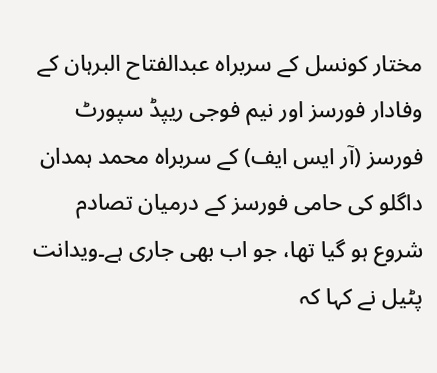مختار کونسل کے سربراہ عبدالفتاح البرہان کے وفادار فورسز اور نیم فوجی ریپڈ سپورٹ فورسز (آر ایس ایف) کے سربراہ محمد ہمدان داگلو کی حامی فورسز کے درمیان تصادم شروع ہو گیا تھا، جو اب بھی جاری ہے۔ویدانت پٹیل نے کہا کہ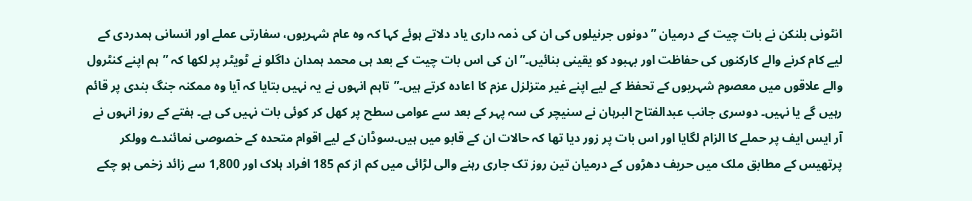انٹونی بلنکن نے بات چیت کے درمیان ”دونوں جرنیلوں کی ان کی ذمہ داری یاد دلاتے ہوئے کہا کہ وہ عام شہریوں، سفارتی عملے اور انسانی ہمدردی کے لیے کام کرنے والے کارکنوں کی حفاظت اور بہبود کو یقینی بنائیں۔”ان کی اس بات چیت کے بعد ہی محمد ہمدان داگلو نے ٹویٹر پر لکھا کہ ”ہم اپنے کنٹرول والے علاقوں میں معصوم شہریوں کے تحفظ کے لیے اپنے غیر متزلزل عزم کا اعادہ کرتے ہیں۔”تاہم انہوں نے یہ نہیں بتایا کہ آیا وہ ممکنہ جنگ بندی پر قائم رہیں گے یا نہیں۔ دوسری جانب عبدالفتاح البرہان نے سنیچر کی سہ پہر کے بعد سے عوامی سطح پر کھل کر کوئی بات نہیں کی ہے۔ ہفتے کے روز انہوں نے آر ایس ایف پر حملے کا الزام لگایا اور اس بات پر زور دیا تھا کہ حالات ان کے قابو میں ہیں۔سوڈان کے لیے اقوام متحدہ کے خصوصی نمائندے وولکر پرتھیس کے مطابق ملک میں حریف دھڑوں کے درمیان تین روز تک جاری رہنے والی لڑائی میں کم از کم 185 افراد ہلاک اور 1,800 سے زائد زخمی ہو چکے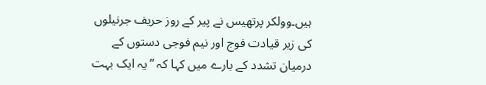ہیں۔وولکر پرتھیس نے پیر کے روز حریف جرنیلوں کی زیر قیادت فوج اور نیم فوجی دستوں کے درمیان تشدد کے بارے میں کہا کہ ”یہ ایک بہت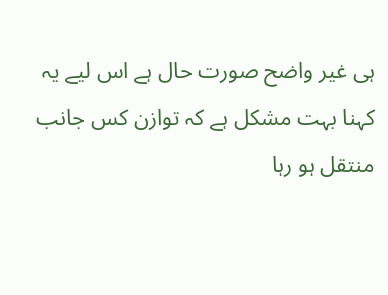ہی غیر واضح صورت حال ہے اس لیے یہ کہنا بہت مشکل ہے کہ توازن کس جانب منتقل ہو رہا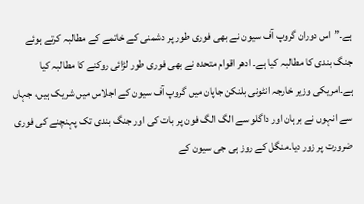ہے۔”اس دوران گروپ آف سیون نے بھی فوری طور پر دشمنی کے خاتمے کے مطالبہ کرتے ہوئے جنگ بندی کا مطالبہ کیا ہے۔ ادھر اقوام متحدہ نے بھی فوری طور لڑائی روکنے کا مطالبہ کیا ہے۔امریکی وزیر خارجہ انٹونی بلنکن جاپان میں گروپ آف سیون کے اجلاس میں شریک ہیں، جہاں سے انہوں نے برہان اور داگلو سے الگ الگ فون پر بات کی اور جنگ بندی تک پہنچنے کی فوری ضرورت پر زور دیا۔منگل کے روز ہی جی سیون کے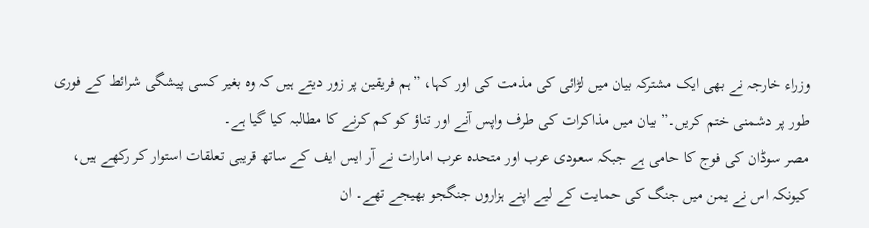وزراء خارجہ نے بھی ایک مشترکہ بیان میں لڑائی کی مذمت کی اور کہا، ”ہم فریقین پر زور دیتے ہیں کہ وہ بغیر کسی پیشگی شرائط کے فوری طور پر دشمنی ختم کریں۔” بیان میں مذاکرات کی طرف واپس آنے اور تناؤ کو کم کرنے کا مطالبہ کیا گیا ہے۔
مصر سوڈان کی فوج کا حامی ہے جبکہ سعودی عرب اور متحدہ عرب امارات نے آر ایس ایف کے ساتھ قریبی تعلقات استوار کر رکھے ہیں، کیونکہ اس نے یمن میں جنگ کی حمایت کے لیے اپنے ہزاروں جنگجو بھیجے تھے۔ ان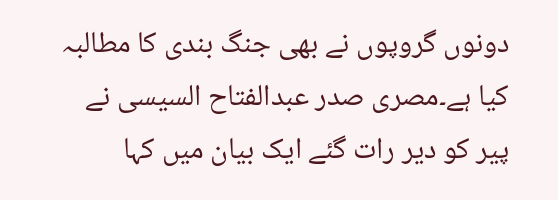دونوں گروپوں نے بھی جنگ بندی کا مطالبہ کیا ہے۔مصری صدر عبدالفتاح السیسی نے پیر کو دیر رات گئے ایک بیان میں کہا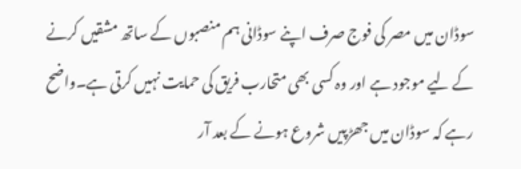سوڈان میں مصر کی فوج صرف اپنے سوڈانی ہم منصبوں کے ساتھ مشقیں کرنے کے لیے موجود ہے اور وہ کسی بھی متحارب فریق کی حمایت نہیں کرتی ہے۔واضح رہے کہ سوڈان میں جھڑپیں شروع ہونے کے بعد آر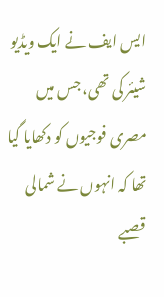ایس ایف نے ایک ویڈیو شیئر کی تھی، جس میں مصری فوجیوں کو دکھایا گیا تھا کہ انہوں نے شمالی قصبے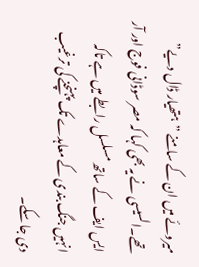میروئے میں ان کے سامنے ”ہتھیار ڈال دیے” تھے۔السیسی نے یہ بھی کہا کہ مصر سوڈانی فوج اور آر ایس ایف کے ساتھ مسلسل رابطے میں ہے تاکہ انہیں جنگ بندی کے معاہدے تک پہنچنے کی ترغیب دی جا سکے۔